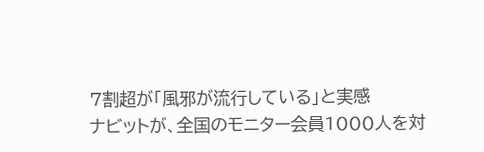7割超が「風邪が流行している」と実感
ナビットが、全国のモニター会員1000人を対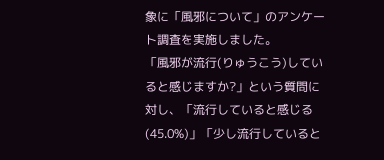象に「風邪について」のアンケート調査を実施しました。
「風邪が流行(りゅうこう)していると感じますか?」という質問に対し、「流行していると感じる(45.0%)」「少し流行していると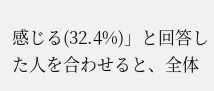感じる(32.4%)」と回答した人を合わせると、全体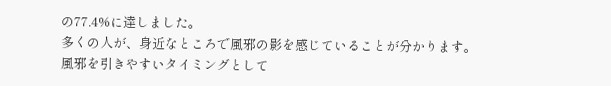の77.4%に達しました。
多くの人が、身近なところで風邪の影を感じていることが分かります。風邪を引きやすいタイミングとして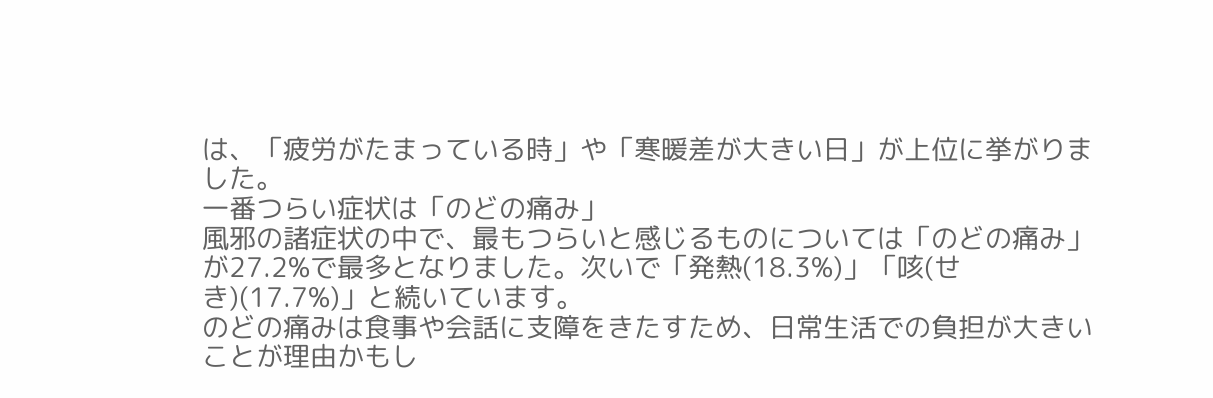は、「疲労がたまっている時」や「寒暖差が大きい日」が上位に挙がりました。
一番つらい症状は「のどの痛み」
風邪の諸症状の中で、最もつらいと感じるものについては「のどの痛み」が27.2%で最多となりました。次いで「発熱(18.3%)」「咳(せき)(17.7%)」と続いています。
のどの痛みは食事や会話に支障をきたすため、日常生活での負担が大きいことが理由かもし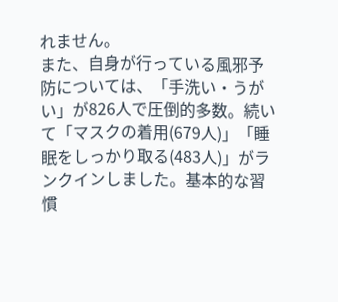れません。
また、自身が行っている風邪予防については、「手洗い・うがい」が826人で圧倒的多数。続いて「マスクの着用(679人)」「睡眠をしっかり取る(483人)」がランクインしました。基本的な習慣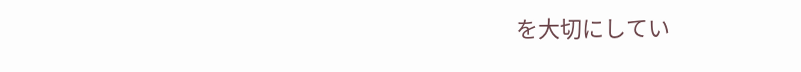を大切にしてい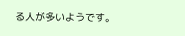る人が多いようです。